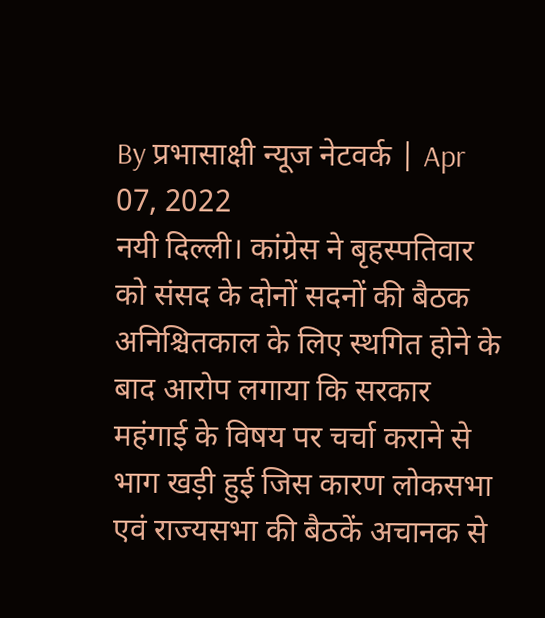By प्रभासाक्षी न्यूज नेटवर्क | Apr 07, 2022
नयी दिल्ली। कांग्रेस ने बृहस्पतिवार को संसद के दोनों सदनों की बैठक अनिश्चितकाल के लिए स्थगित होने के बाद आरोप लगाया कि सरकार महंगाई के विषय पर चर्चा कराने से भाग खड़ी हुई जिस कारण लोकसभा एवं राज्यसभा की बैठकें अचानक से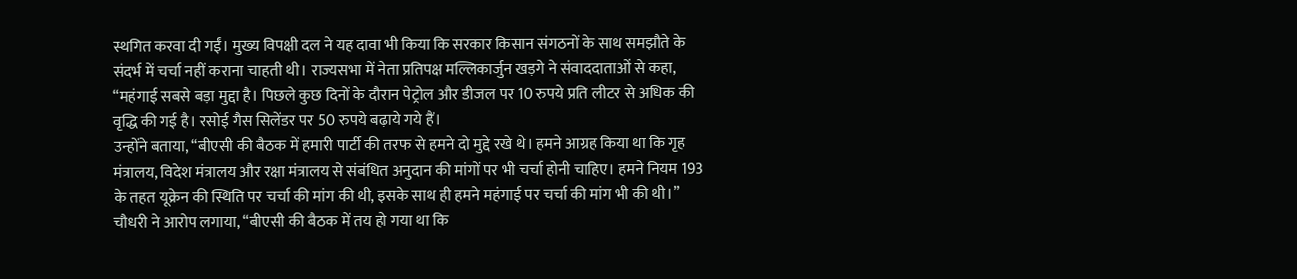स्थगित करवा दी गईं। मुख्य विपक्षी दल ने यह दावा भी किया कि सरकार किसान संगठनों के साथ समझौते के संदर्भ में चर्चा नहीं कराना चाहती थी। राज्यसभा में नेता प्रतिपक्ष मल्लिकार्जुन खड़गे ने संवाददाताओं से कहा, ‘‘महंगाई सबसे बड़ा मुद्दा है। पिछले कुछ दिनों के दौरान पेट्रोल और डीजल पर 10 रुपये प्रति लीटर से अधिक की वृद्धि की गई है। रसोई गैस सिलेंडर पर 50 रुपये बढ़ाये गये हैं।
उन्होंने बताया, ‘‘बीएसी की बैठक में हमारी पार्टी की तरफ से हमने दो मुद्दे रखे थे। हमने आग्रह किया था कि गृह मंत्रालय, विदेश मंत्रालय और रक्षा मंत्रालय से संबंधित अनुदान की मांगों पर भी चर्चा होनी चाहिए। हमने नियम 193 के तहत यूक्रेन की स्थिति पर चर्चा की मांग की थी, इसके साथ ही हमने महंगाई पर चर्चा की मांग भी की थी।’’ चौधरी ने आरोप लगाया, ‘‘बीएसी की बैठक में तय हो गया था कि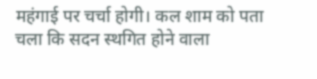महंगाई पर चर्चा होगी। कल शाम को पता चला कि सदन स्थगित होने वाला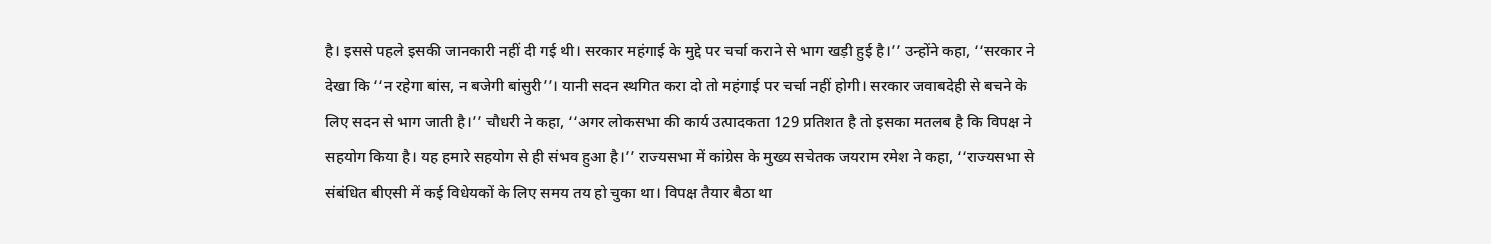है। इससे पहले इसकी जानकारी नहीं दी गई थी। सरकार महंगाई के मुद्दे पर चर्चा कराने से भाग खड़ी हुई है।’’ उन्होंने कहा, ‘‘सरकार ने देखा कि ‘‘न रहेगा बांस, न बजेगी बांसुरी’’। यानी सदन स्थगित करा दो तो महंगाई पर चर्चा नहीं होगी। सरकार जवाबदेही से बचने के लिए सदन से भाग जाती है।’’ चौधरी ने कहा, ‘‘अगर लोकसभा की कार्य उत्पादकता 129 प्रतिशत है तो इसका मतलब है कि विपक्ष ने सहयोग किया है। यह हमारे सहयोग से ही संभव हुआ है।’’ राज्यसभा में कांग्रेस के मुख्य सचेतक जयराम रमेश ने कहा, ‘‘राज्यसभा से संबंधित बीएसी में कई विधेयकों के लिए समय तय हो चुका था। विपक्ष तैयार बैठा था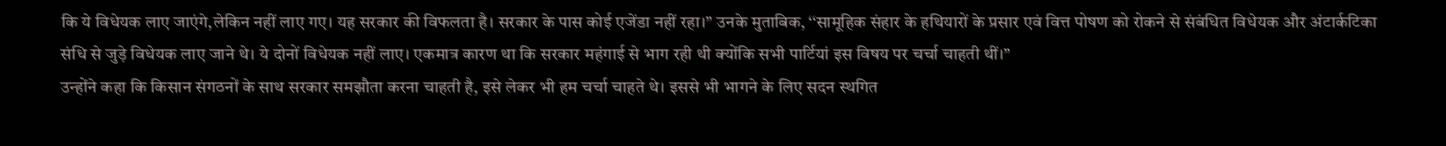कि ये विधेयक लाए जाएंगे,लेकिन नहीं लाए गए। यह सरकार की विफलता है। सरकार के पास कोई एजेंडा नहीं रहा।’’ उनके मुताबिक, ‘‘सामूहिक संहार के हथियारों के प्रसार एवं वित्त पोषण को रोकने से संबंधित विधेयक और अंटार्कटिका संधि से जुड़े विधेयक लाए जाने थे। ये दोनों विधेयक नहीं लाए। एकमात्र कारण था कि सरकार महंगाई से भाग रही थी क्योंकि सभी पार्टियां इस विषय पर चर्चा चाहती थीं।’’
उन्होंने कहा कि किसान संगठनों के साथ सरकार समझौता करना चाहती है, इसे लेकर भी हम चर्चा चाहते थे। इससे भी भागने के लिए सदन स्थगित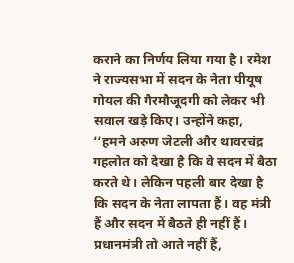कराने का निर्णय लिया गया है। रमेश ने राज्यसभा में सदन के नेता पीयूष गोयल की गैरमौजूदगी को लेकर भी सवाल खड़े किए। उन्होंने कहा, ‘‘हमने अरुण जेटली और थावरचंद्र गहलोत को देखा है कि वे सदन में बैठा करते थे। लेकिन पहली बार देखा है कि सदन के नेता लापता हैं। वह मंत्री हैं और सदन में बैठते ही नहीं हैं। प्रधानमंत्री तो आते नहीं हैं,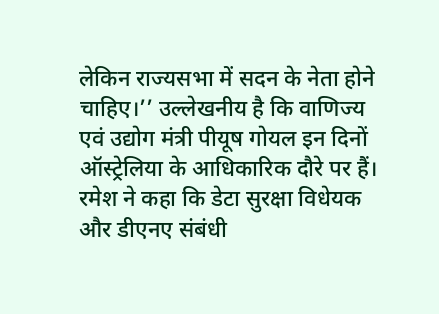लेकिन राज्यसभा में सदन के नेता होने चाहिए।’’ उल्लेखनीय है कि वाणिज्य एवं उद्योग मंत्री पीयूष गोयल इन दिनों ऑस्ट्रेलिया के आधिकारिक दौरे पर हैं। रमेश ने कहा कि डेटा सुरक्षा विधेयक और डीएनए संबंधी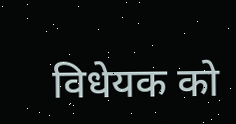विधेयक को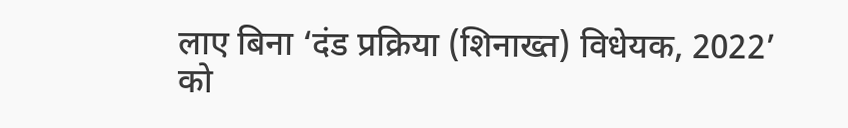लाए बिना ‘दंड प्रक्रिया (शिनाख्त) विधेयक, 2022’ को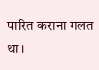पारित कराना गलत था।